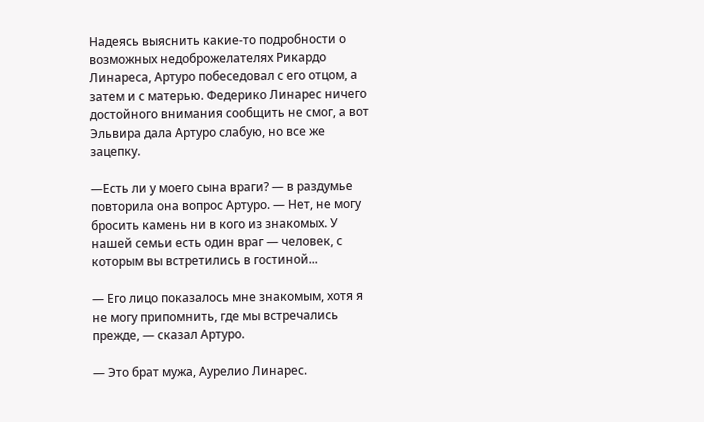Надеясь выяснить какие-то подробности о возможных недоброжелателях Рикардо Линареса, Артуро побеседовал с его отцом, а затем и с матерью. Федерико Линарес ничего достойного внимания сообщить не смог, а вот Эльвира дала Артуро слабую, но все же зацепку.

—Есть ли у моего сына враги? — в раздумье повторила она вопрос Артуро. — Нет, не могу бросить камень ни в кого из знакомых. У нашей семьи есть один враг — человек, с которым вы встретились в гостиной...

— Его лицо показалось мне знакомым, хотя я не могу припомнить, где мы встречались прежде, — сказал Артуро.

— Это брат мужа, Аурелио Линарес.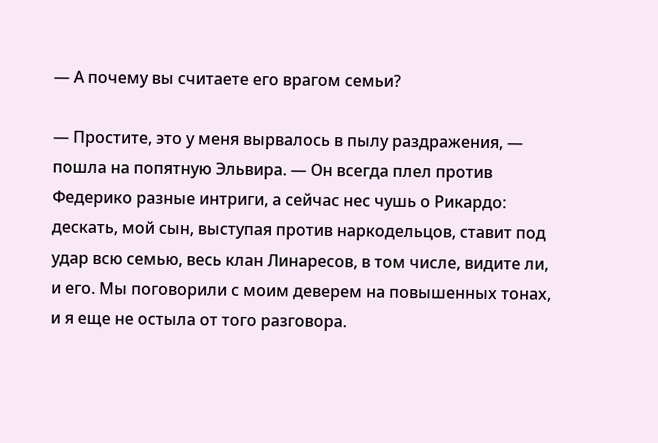— А почему вы считаете его врагом семьи?

— Простите, это у меня вырвалось в пылу раздражения, — пошла на попятную Эльвира. — Он всегда плел против Федерико разные интриги, а сейчас нес чушь о Рикардо: дескать, мой сын, выступая против наркодельцов, ставит под удар всю семью, весь клан Линаресов, в том числе, видите ли, и его. Мы поговорили с моим деверем на повышенных тонах, и я еще не остыла от того разговора.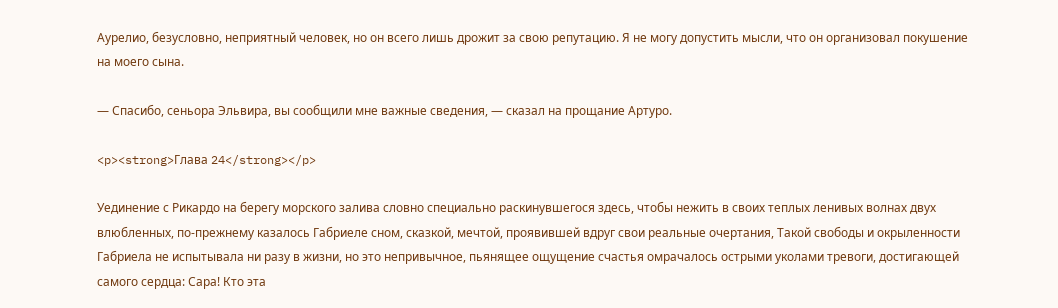Аурелио, безусловно, неприятный человек, но он всего лишь дрожит за свою репутацию. Я не могу допустить мысли, что он организовал покушение на моего сына.

— Спасибо, сеньора Эльвира, вы сообщили мне важные сведения, — сказал на прощание Артуро.

<p><strong>Глава 24</strong></p>

Уединение с Рикардо на берегу морского залива словно специально раскинувшегося здесь, чтобы нежить в своих теплых ленивых волнах двух влюбленных, по-прежнему казалось Габриеле сном, сказкой, мечтой, проявившей вдруг свои реальные очертания, Такой свободы и окрыленности Габриела не испытывала ни разу в жизни, но это непривычное, пьянящее ощущение счастья омрачалось острыми уколами тревоги, достигающей самого сердца: Сара! Кто эта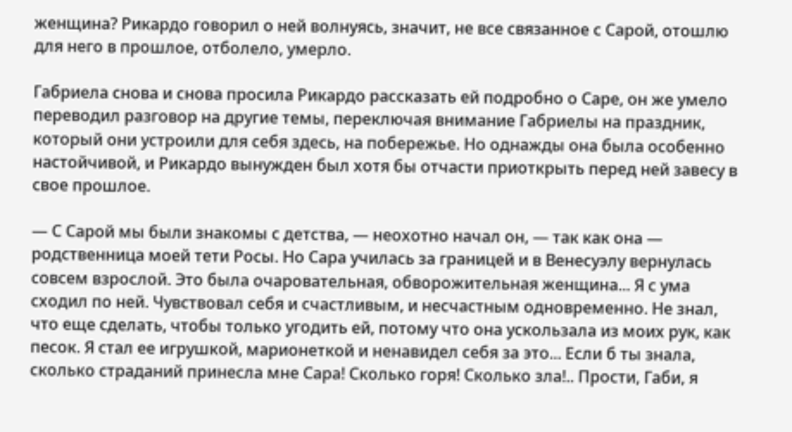женщина? Рикардо говорил о ней волнуясь, значит, не все связанное с Сарой, отошлю для него в прошлое, отболело, умерло.

Габриела снова и снова просила Рикардо рассказать ей подробно о Саре, он же умело переводил разговор на другие темы, переключая внимание Габриелы на праздник, который они устроили для себя здесь, на побережье. Но однажды она была особенно настойчивой, и Рикардо вынужден был хотя бы отчасти приоткрыть перед ней завесу в свое прошлое.

— С Сарой мы были знакомы с детства, — неохотно начал он, — так как она — родственница моей тети Росы. Но Сара училась за границей и в Венесуэлу вернулась совсем взрослой. Это была очаровательная, обворожительная женщина... Я с ума сходил по ней. Чувствовал себя и счастливым, и несчастным одновременно. Не знал, что еще сделать, чтобы только угодить ей, потому что она ускользала из моих рук, как песок. Я стал ее игрушкой, марионеткой и ненавидел себя за это... Если б ты знала, сколько страданий принесла мне Сара! Сколько горя! Сколько зла!.. Прости, Габи, я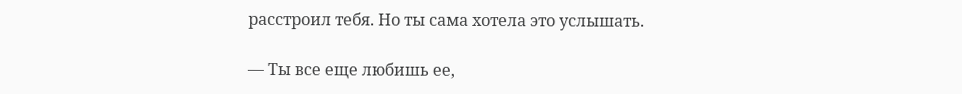расстроил тебя. Но ты сама хотела это услышать.

— Ты все еще любишь ее,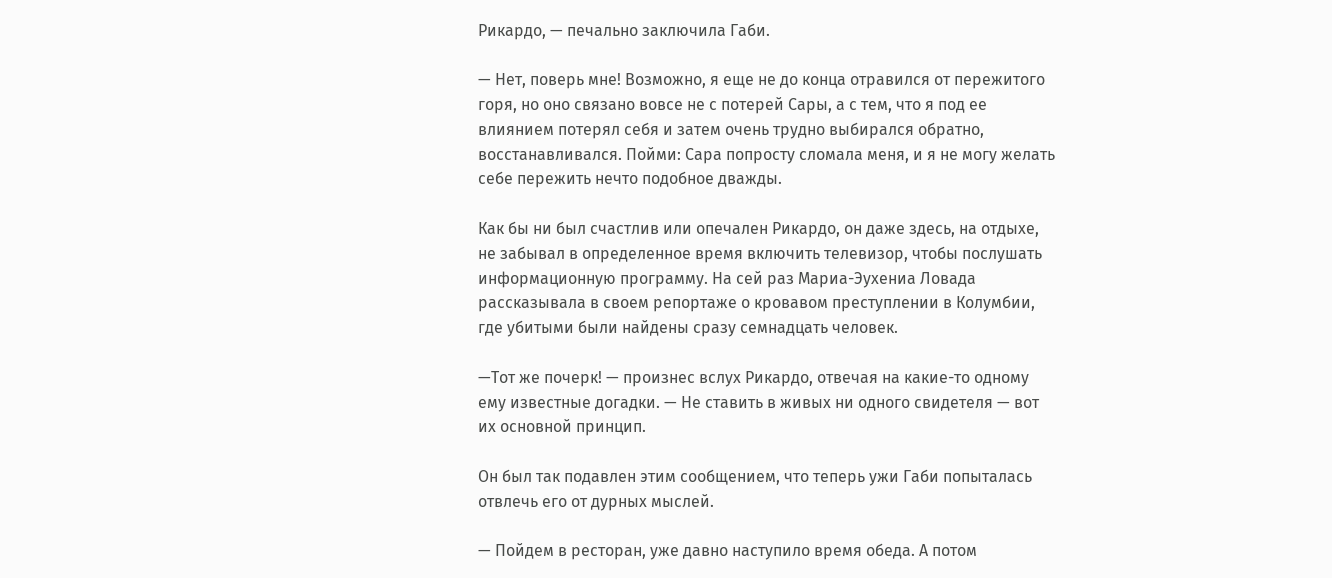Рикардо, — печально заключила Габи.

— Нет, поверь мне! Возможно, я еще не до конца отравился от пережитого горя, но оно связано вовсе не с потерей Сары, а с тем, что я под ее влиянием потерял себя и затем очень трудно выбирался обратно, восстанавливался. Пойми: Сара попросту сломала меня, и я не могу желать себе пережить нечто подобное дважды.

Как бы ни был счастлив или опечален Рикардо, он даже здесь, на отдыхе, не забывал в определенное время включить телевизор, чтобы послушать информационную программу. На сей раз Мариа-Эухениа Ловада рассказывала в своем репортаже о кровавом преступлении в Колумбии, где убитыми были найдены сразу семнадцать человек.

—Тот же почерк! — произнес вслух Рикардо, отвечая на какие-то одному ему известные догадки. — Не ставить в живых ни одного свидетеля — вот их основной принцип.

Он был так подавлен этим сообщением, что теперь ужи Габи попыталась отвлечь его от дурных мыслей.

— Пойдем в ресторан, уже давно наступило время обеда. А потом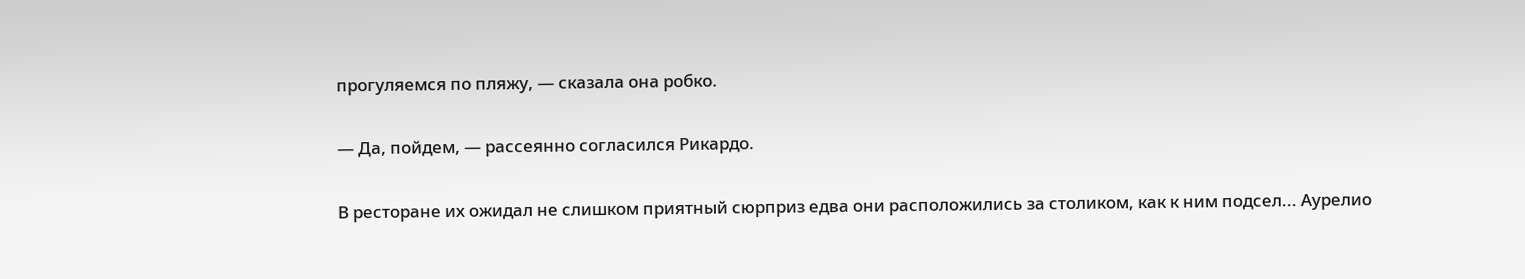прогуляемся по пляжу, — сказала она робко.

— Да, пойдем, — рассеянно согласился Рикардо.

В ресторане их ожидал не слишком приятный сюрприз едва они расположились за столиком, как к ним подсел... Аурелио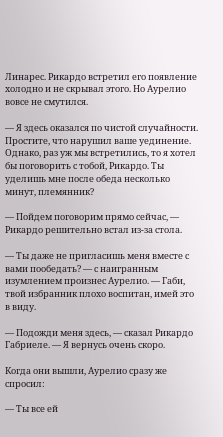Линарес. Рикардо встретил его появление холодно и не скрывал этого. Но Аурелио вовсе не смутился.

— Я здесь оказался по чистой случайности. Простите, что нарушил ваше уединение. Однако, раз уж мы встретились, то я хотел бы поговорить с тобой, Рикардо. Ты уделишь мне после обеда несколько минут, племянник?

— Пойдем поговорим прямо сейчас, — Рикардо решительно встал из-за стола.

— Ты даже не пригласишь меня вместе с вами пообедать? — с наигранным изумлением произнес Аурелио. — Габи, твой избранник плохо воспитан, имей это в виду.

— Подожди меня здесь, — сказал Рикардо Габриеле. — Я вернусь очень скоро.

Когда они вышли, Аурелио сразу же спросил:

— Ты все ей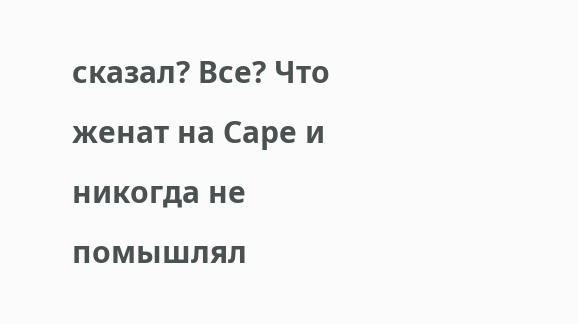сказал? Все? Что женат на Саре и никогда не помышлял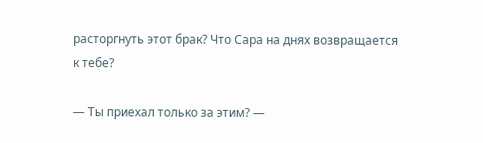расторгнуть этот брак? Что Сара на днях возвращается к тебе?

— Ты приехал только за этим? —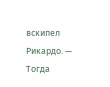вскипел Рикардо. — Тогда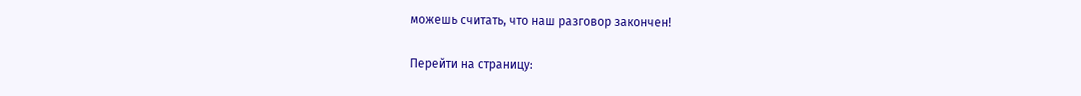можешь считать, что наш разговор закончен!

Перейти на страницу: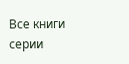Все книги серии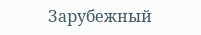Зарубежный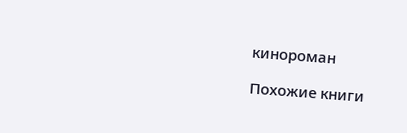кинороман

Похожие книги